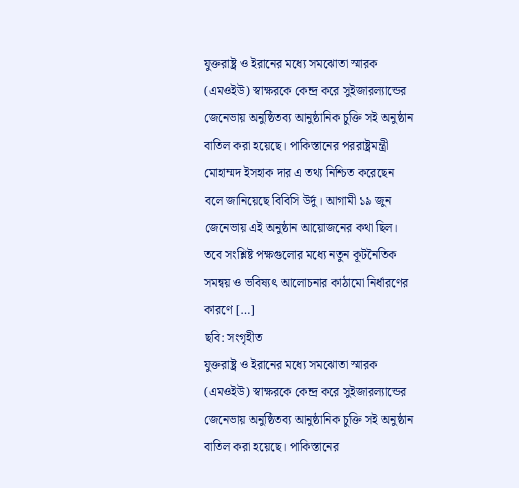যুক্তরাষ্ট্র ও ইরানের মধ্যে সমঝোতা স্মারক (এমওইউ) স্বাক্ষরকে কেন্দ্র করে সুইজারল্যান্ডের জেনেভায় অনুষ্ঠিতব্য আনুষ্ঠানিক চুক্তি সই অনুষ্ঠান বাতিল করা হয়েছে। পাকিস্তানের পররাষ্ট্রমন্ত্রী মোহাম্মদ ইসহাক দার এ তথ্য নিশ্চিত করেছেন বলে জানিয়েছে বিবিসি উর্দু। আগামী ১৯ জুন জেনেভায় এই অনুষ্ঠান আয়োজনের কথা ছিল। তবে সংশ্লিষ্ট পক্ষগুলোর মধ্যে নতুন কূটনৈতিক সমন্বয় ও ভবিষ্যৎ আলোচনার কাঠামো নির্ধারণের কারণে […]
ছবি: সংগৃহীত
যুক্তরাষ্ট্র ও ইরানের মধ্যে সমঝোতা স্মারক (এমওইউ) স্বাক্ষরকে কেন্দ্র করে সুইজারল্যান্ডের জেনেভায় অনুষ্ঠিতব্য আনুষ্ঠানিক চুক্তি সই অনুষ্ঠান বাতিল করা হয়েছে। পাকিস্তানের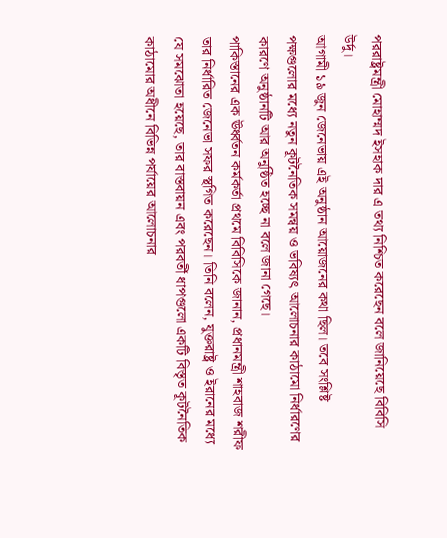পররাষ্ট্রমন্ত্রী মোহাম্মদ ইসহাক দার এ তথ্য নিশ্চিত করেছেন বলে জানিয়েছে বিবিসি উর্দু।
আগামী ১৯ জুন জেনেভায় এই অনুষ্ঠান আয়োজনের কথা ছিল। তবে সংশ্লিষ্ট পক্ষগুলোর মধ্যে নতুন কূটনৈতিক সমন্বয় ও ভবিষ্যৎ আলোচনার কাঠামো নির্ধারণের কারণে অনুষ্ঠানটি আর অনুষ্ঠিত হচ্ছে না বলে জানা গেছে।
পাকিস্তানের এক ঊর্ধ্বতন কর্মকর্তা প্রথমে বিবিসিকে জানান, প্রধানমন্ত্রী শাহবাজ শরীফ তার নির্ধারিত জেনেভা সফর স্থগিত করেছেন। তিনি বলেন, যুক্তরাষ্ট্র ও ইরানের মধ্যে যে সমঝোতা হয়েছে, তার বাস্তবায়ন এবং পরবর্তী ধাপগুলো একটি বিস্তৃত কূটনৈতিক কাঠামোর অধীনে বিভিন্ন পর্যায়ের আলোচনার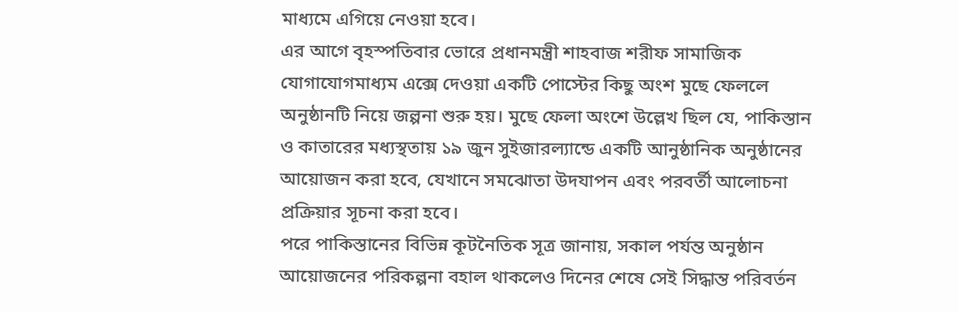মাধ্যমে এগিয়ে নেওয়া হবে।
এর আগে বৃহস্পতিবার ভোরে প্রধানমন্ত্রী শাহবাজ শরীফ সামাজিক যোগাযোগমাধ্যম এক্সে দেওয়া একটি পোস্টের কিছু অংশ মুছে ফেললে অনুষ্ঠানটি নিয়ে জল্পনা শুরু হয়। মুছে ফেলা অংশে উল্লেখ ছিল যে, পাকিস্তান ও কাতারের মধ্যস্থতায় ১৯ জুন সুইজারল্যান্ডে একটি আনুষ্ঠানিক অনুষ্ঠানের আয়োজন করা হবে, যেখানে সমঝোতা উদযাপন এবং পরবর্তী আলোচনা প্রক্রিয়ার সূচনা করা হবে।
পরে পাকিস্তানের বিভিন্ন কূটনৈতিক সূত্র জানায়, সকাল পর্যন্ত অনুষ্ঠান আয়োজনের পরিকল্পনা বহাল থাকলেও দিনের শেষে সেই সিদ্ধান্ত পরিবর্তন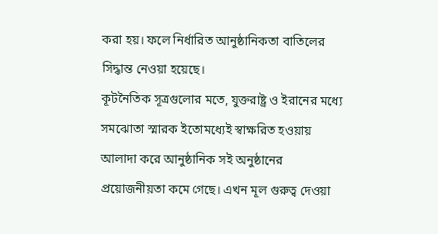করা হয়। ফলে নির্ধারিত আনুষ্ঠানিকতা বাতিলের সিদ্ধান্ত নেওয়া হয়েছে।
কূটনৈতিক সূত্রগুলোর মতে, যুক্তরাষ্ট্র ও ইরানের মধ্যে সমঝোতা স্মারক ইতোমধ্যেই স্বাক্ষরিত হওয়ায় আলাদা করে আনুষ্ঠানিক সই অনুষ্ঠানের প্রয়োজনীয়তা কমে গেছে। এখন মূল গুরুত্ব দেওয়া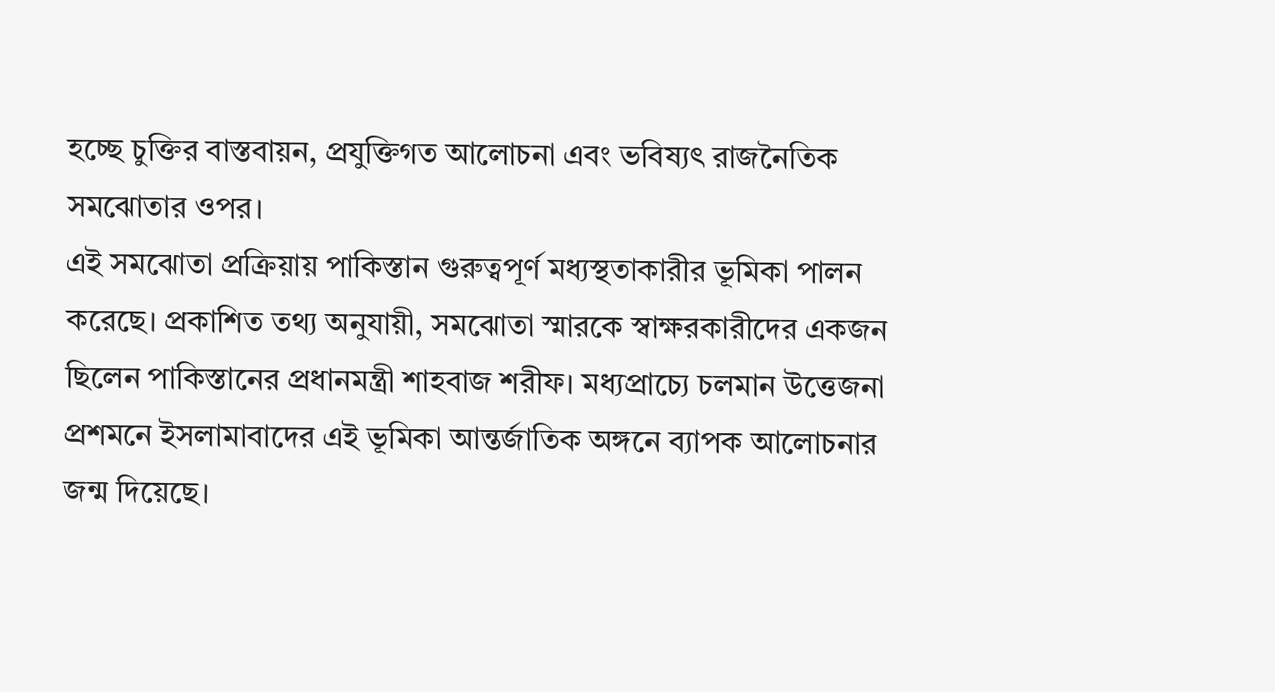হচ্ছে চুক্তির বাস্তবায়ন, প্রযুক্তিগত আলোচনা এবং ভবিষ্যৎ রাজনৈতিক সমঝোতার ওপর।
এই সমঝোতা প্রক্রিয়ায় পাকিস্তান গুরুত্বপূর্ণ মধ্যস্থতাকারীর ভূমিকা পালন করেছে। প্রকাশিত তথ্য অনুযায়ী, সমঝোতা স্মারকে স্বাক্ষরকারীদের একজন ছিলেন পাকিস্তানের প্রধানমন্ত্রী শাহবাজ শরীফ। মধ্যপ্রাচ্যে চলমান উত্তেজনা প্রশমনে ইসলামাবাদের এই ভূমিকা আন্তর্জাতিক অঙ্গনে ব্যাপক আলোচনার জন্ম দিয়েছে।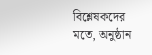বিশ্লেষকদের মতে, অনুষ্ঠান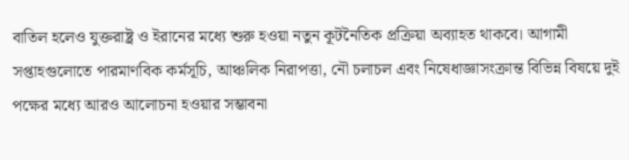বাতিল হলেও যুক্তরাষ্ট্র ও ইরানের মধ্যে শুরু হওয়া নতুন কূটনৈতিক প্রক্রিয়া অব্যাহত থাকবে। আগামী সপ্তাহগুলোতে পারমাণবিক কর্মসূচি, আঞ্চলিক নিরাপত্তা, নৌ চলাচল এবং নিষেধাজ্ঞাসংক্রান্ত বিভিন্ন বিষয়ে দুই পক্ষের মধ্যে আরও আলোচনা হওয়ার সম্ভাবনা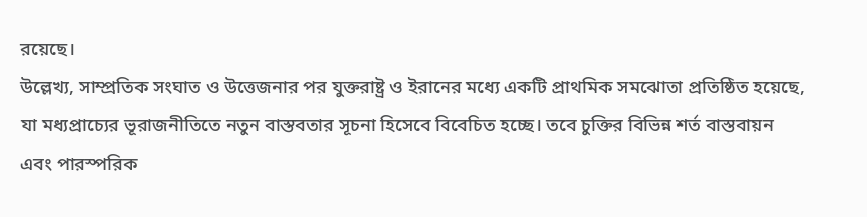রয়েছে।
উল্লেখ্য, সাম্প্রতিক সংঘাত ও উত্তেজনার পর যুক্তরাষ্ট্র ও ইরানের মধ্যে একটি প্রাথমিক সমঝোতা প্রতিষ্ঠিত হয়েছে, যা মধ্যপ্রাচ্যের ভূরাজনীতিতে নতুন বাস্তবতার সূচনা হিসেবে বিবেচিত হচ্ছে। তবে চুক্তির বিভিন্ন শর্ত বাস্তবায়ন এবং পারস্পরিক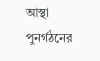আস্থা পুনর্গঠনের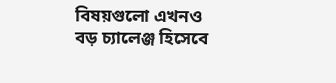বিষয়গুলো এখনও বড় চ্যালেঞ্জ হিসেবে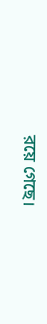রয়ে গেছে।